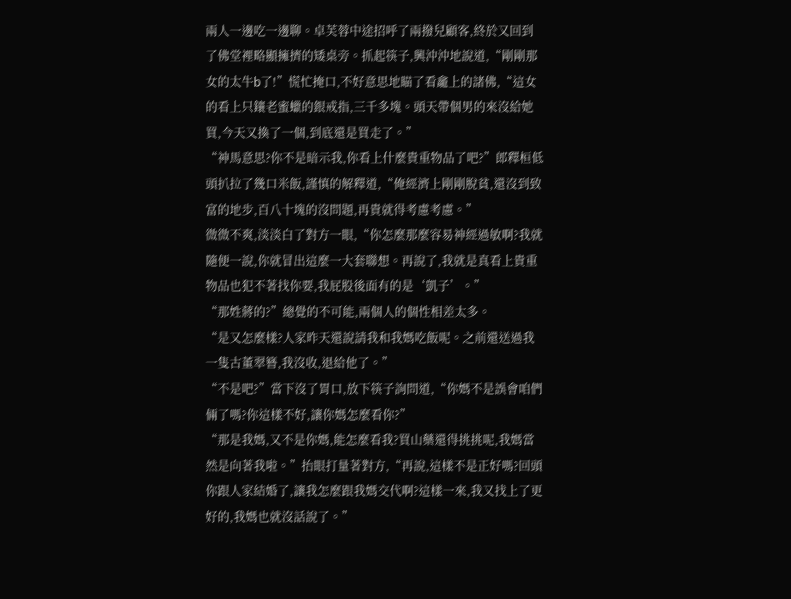兩人一邊吃一邊聊。卓芙蓉中途招呼了兩撥兒顧客,終於又回到了佛堂裡略顯擁擠的矮桌旁。抓起筷子,興沖沖地說道,“剛剛那女的太牛b了!”慌忙掩口,不好意思地瞄了看龕上的諸佛,“這女的看上只鑲老蜜蠟的銀戒指,三千多塊。頭天帶個男的來沒給她買,今天又換了一個,到底還是買走了。”
“神馬意思?你不是暗示我,你看上什麼貴重物品了吧?”郎釋桓低頭扒拉了幾口米飯,謹慎的解釋道,“俺經濟上剛剛脫貧,還沒到致富的地步,百八十塊的沒問題,再貴就得考慮考慮。”
微微不爽,淡淡白了對方一眼,“你怎麼那麼容易神經過敏啊?我就隨便一說,你就冒出這麼一大套聯想。再說了,我就是真看上貴重物品也犯不著找你要,我屁股後面有的是‘凱子’。”
“那姓蔣的?”總覺的不可能,兩個人的個性相差太多。
“是又怎麼樣?人家昨天還說請我和我媽吃飯呢。之前還送過我一隻古董翠簪,我沒收,退給他了。”
“不是吧?”當下沒了胃口,放下筷子詢問道,“你媽不是誤會咱們倆了嗎?你這樣不好,讓你媽怎麼看你?”
“那是我媽,又不是你媽,能怎麼看我?買山藥還得挑挑呢,我媽當然是向著我啦。”抬眼打量著對方,“再說,這樣不是正好嗎?回頭你跟人家結婚了,讓我怎麼跟我媽交代啊?這樣一來,我又找上了更好的,我媽也就沒話說了。”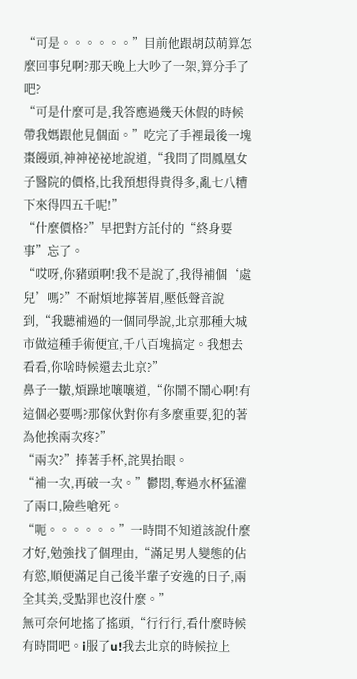“可是。。。。。。”目前他跟胡苡萌算怎麼回事兒啊?那天晚上大吵了一架,算分手了吧?
“可是什麼可是,我答應過幾天休假的時候帶我媽跟他見個面。”吃完了手裡最後一塊棗饅頭,神神祕祕地說道,“我問了問鳳凰女子醫院的價格,比我預想得貴得多,亂七八糟下來得四五千呢!”
“什麼價格?”早把對方託付的“終身要事”忘了。
“哎呀,你豬頭啊!我不是說了,我得補個‘處兒’嗎?”不耐煩地擰著眉,壓低聲音說到,“我聽補過的一個同學說,北京那種大城市做這種手術便宜,千八百塊搞定。我想去看看,你啥時候還去北京?”
鼻子一皺,煩躁地嚷嚷道,“你鬧不鬧心啊!有這個必要嗎?那傢伙對你有多麼重要,犯的著為他挨兩次疼?”
“兩次?”捧著手杯,詫異抬眼。
“補一次,再破一次。”鬱悶,奪過水杯猛灌了兩口,險些嗆死。
“呃。。。。。。”一時間不知道該說什麼才好,勉強找了個理由,“滿足男人變態的佔有慾,順便滿足自己後半輩子安逸的日子,兩全其美,受點罪也沒什麼。”
無可奈何地搖了搖頭,“行行行,看什麼時候有時間吧。i服了u!我去北京的時候拉上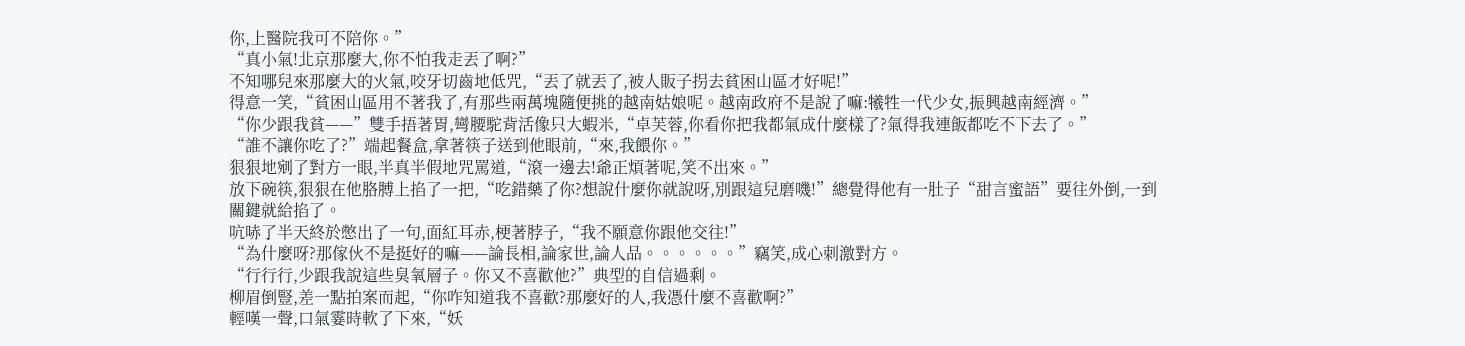你,上醫院我可不陪你。”
“真小氣!北京那麼大,你不怕我走丟了啊?”
不知哪兒來那麼大的火氣,咬牙切齒地低咒,“丟了就丟了,被人販子拐去貧困山區才好呢!”
得意一笑,“貧困山區用不著我了,有那些兩萬塊隨便挑的越南姑娘呢。越南政府不是說了嘛:犧牲一代少女,振興越南經濟。”
“你少跟我貧——”雙手捂著胃,彎腰駝背活像只大蝦米,“卓芙蓉,你看你把我都氣成什麼樣了?氣得我連飯都吃不下去了。”
“誰不讓你吃了?”端起餐盒,拿著筷子送到他眼前,“來,我餵你。”
狠狠地剜了對方一眼,半真半假地咒罵道,“滾一邊去!爺正煩著呢,笑不出來。”
放下碗筷,狠狠在他胳膊上掐了一把,“吃錯藥了你?想說什麼你就說呀,別跟這兒磨嘰!”總覺得他有一肚子“甜言蜜語”要往外倒,一到關鍵就給掐了。
吭哧了半天終於憋出了一句,面紅耳赤,梗著脖子,“我不願意你跟他交往!”
“為什麼呀?那傢伙不是挺好的嘛——論長相,論家世,論人品。。。。。。”竊笑,成心刺激對方。
“行行行,少跟我說這些臭氧層子。你又不喜歡他?”典型的自信過剩。
柳眉倒豎,差一點拍案而起,“你咋知道我不喜歡?那麼好的人,我憑什麼不喜歡啊?”
輕嘆一聲,口氣霎時軟了下來,“妖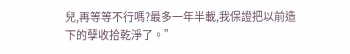兒,再等等不行嗎?最多一年半載,我保證把以前造下的孽收拾乾淨了。”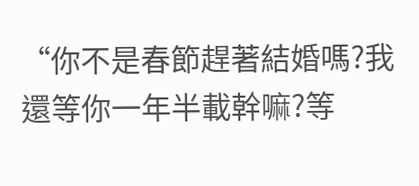“你不是春節趕著結婚嗎?我還等你一年半載幹嘛?等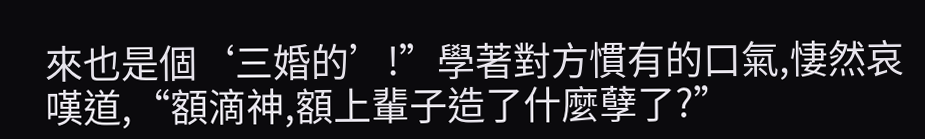來也是個‘三婚的’!”學著對方慣有的口氣,悽然哀嘆道,“額滴神,額上輩子造了什麼孽了?”